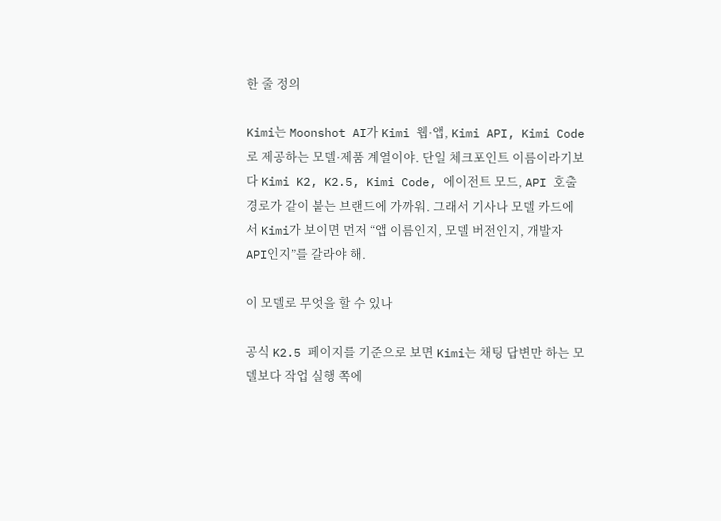한 줄 정의

Kimi는 Moonshot AI가 Kimi 웹·앱, Kimi API, Kimi Code로 제공하는 모델·제품 계열이야. 단일 체크포인트 이름이라기보다 Kimi K2, K2.5, Kimi Code, 에이전트 모드, API 호출 경로가 같이 붙는 브랜드에 가까워. 그래서 기사나 모델 카드에서 Kimi가 보이면 먼저 “앱 이름인지, 모델 버전인지, 개발자 API인지”를 갈라야 해.

이 모델로 무엇을 할 수 있나

공식 K2.5 페이지를 기준으로 보면 Kimi는 채팅 답변만 하는 모델보다 작업 실행 쪽에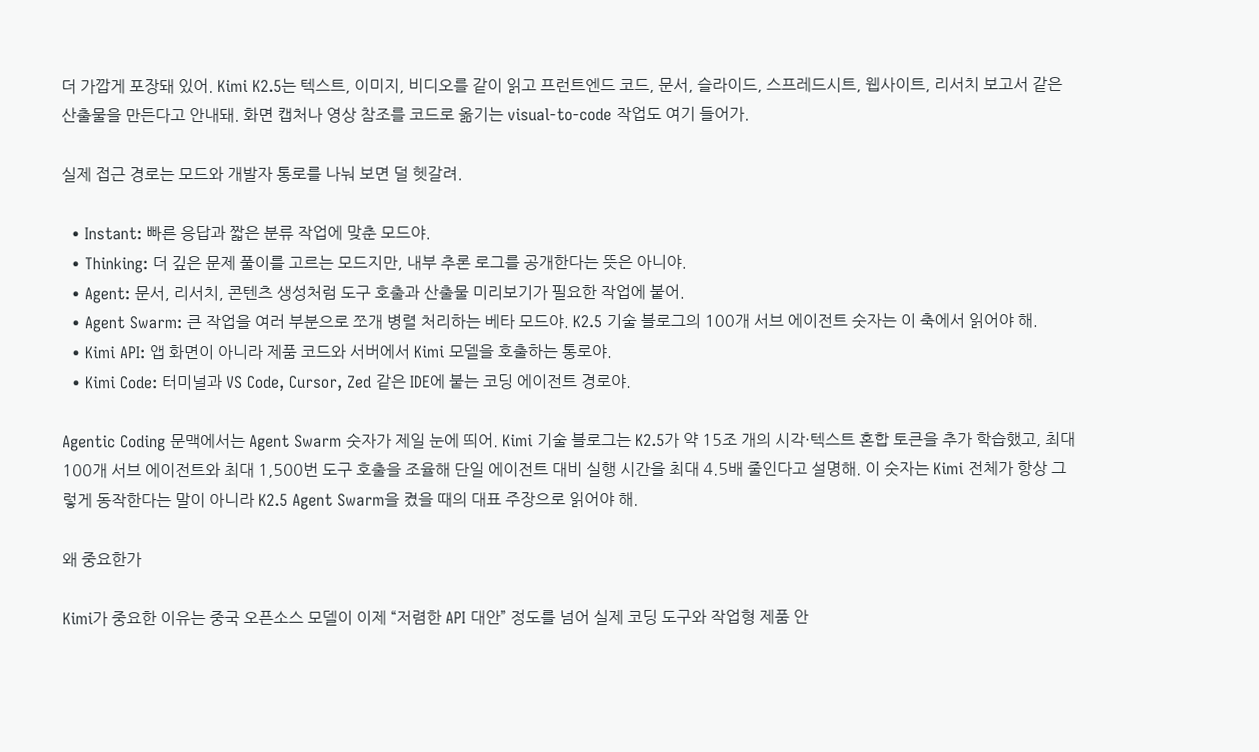더 가깝게 포장돼 있어. Kimi K2.5는 텍스트, 이미지, 비디오를 같이 읽고 프런트엔드 코드, 문서, 슬라이드, 스프레드시트, 웹사이트, 리서치 보고서 같은 산출물을 만든다고 안내돼. 화면 캡처나 영상 참조를 코드로 옮기는 visual-to-code 작업도 여기 들어가.

실제 접근 경로는 모드와 개발자 통로를 나눠 보면 덜 헷갈려.

  • Instant: 빠른 응답과 짧은 분류 작업에 맞춘 모드야.
  • Thinking: 더 깊은 문제 풀이를 고르는 모드지만, 내부 추론 로그를 공개한다는 뜻은 아니야.
  • Agent: 문서, 리서치, 콘텐츠 생성처럼 도구 호출과 산출물 미리보기가 필요한 작업에 붙어.
  • Agent Swarm: 큰 작업을 여러 부분으로 쪼개 병렬 처리하는 베타 모드야. K2.5 기술 블로그의 100개 서브 에이전트 숫자는 이 축에서 읽어야 해.
  • Kimi API: 앱 화면이 아니라 제품 코드와 서버에서 Kimi 모델을 호출하는 통로야.
  • Kimi Code: 터미널과 VS Code, Cursor, Zed 같은 IDE에 붙는 코딩 에이전트 경로야.

Agentic Coding 문맥에서는 Agent Swarm 숫자가 제일 눈에 띄어. Kimi 기술 블로그는 K2.5가 약 15조 개의 시각·텍스트 혼합 토큰을 추가 학습했고, 최대 100개 서브 에이전트와 최대 1,500번 도구 호출을 조율해 단일 에이전트 대비 실행 시간을 최대 4.5배 줄인다고 설명해. 이 숫자는 Kimi 전체가 항상 그렇게 동작한다는 말이 아니라 K2.5 Agent Swarm을 켰을 때의 대표 주장으로 읽어야 해.

왜 중요한가

Kimi가 중요한 이유는 중국 오픈소스 모델이 이제 “저렴한 API 대안” 정도를 넘어 실제 코딩 도구와 작업형 제품 안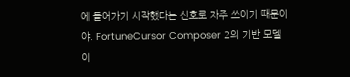에 들어가기 시작했다는 신호로 자주 쓰이기 때문이야. FortuneCursor Composer 2의 기반 모델이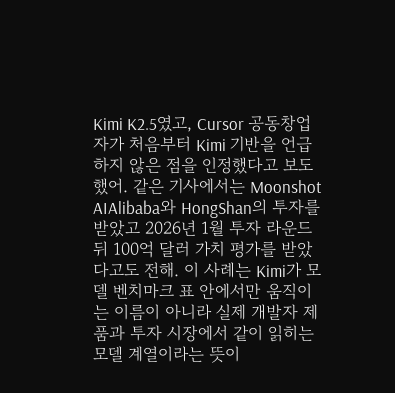Kimi K2.5였고, Cursor 공동창업자가 처음부터 Kimi 기반을 언급하지 않은 점을 인정했다고 보도했어. 같은 기사에서는 Moonshot AIAlibaba와 HongShan의 투자를 받았고 2026년 1월 투자 라운드 뒤 100억 달러 가치 평가를 받았다고도 전해. 이 사례는 Kimi가 모델 벤치마크 표 안에서만 움직이는 이름이 아니라 실제 개발자 제품과 투자 시장에서 같이 읽히는 모델 계열이라는 뜻이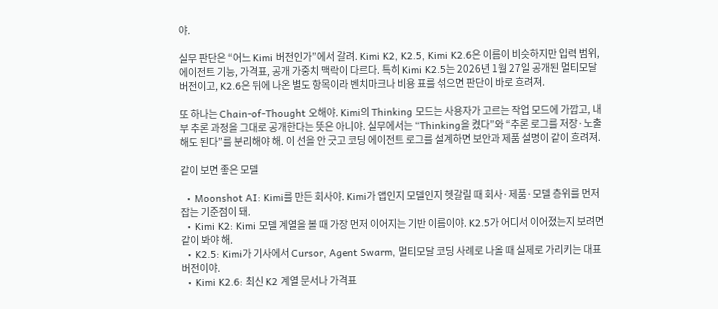야.

실무 판단은 “어느 Kimi 버전인가”에서 갈려. Kimi K2, K2.5, Kimi K2.6은 이름이 비슷하지만 입력 범위, 에이전트 기능, 가격표, 공개 가중치 맥락이 다르다. 특히 Kimi K2.5는 2026년 1월 27일 공개된 멀티모달 버전이고, K2.6은 뒤에 나온 별도 항목이라 벤치마크나 비용 표를 섞으면 판단이 바로 흐려져.

또 하나는 Chain-of-Thought 오해야. Kimi의 Thinking 모드는 사용자가 고르는 작업 모드에 가깝고, 내부 추론 과정을 그대로 공개한다는 뜻은 아니야. 실무에서는 “Thinking을 켰다”와 “추론 로그를 저장·노출해도 된다”를 분리해야 해. 이 선을 안 긋고 코딩 에이전트 로그를 설계하면 보안과 제품 설명이 같이 흐려져.

같이 보면 좋은 모델

  • Moonshot AI: Kimi를 만든 회사야. Kimi가 앱인지 모델인지 헷갈릴 때 회사·제품·모델 층위를 먼저 잡는 기준점이 돼.
  • Kimi K2: Kimi 모델 계열을 볼 때 가장 먼저 이어지는 기반 이름이야. K2.5가 어디서 이어졌는지 보려면 같이 봐야 해.
  • K2.5: Kimi가 기사에서 Cursor, Agent Swarm, 멀티모달 코딩 사례로 나올 때 실제로 가리키는 대표 버전이야.
  • Kimi K2.6: 최신 K2 계열 문서나 가격표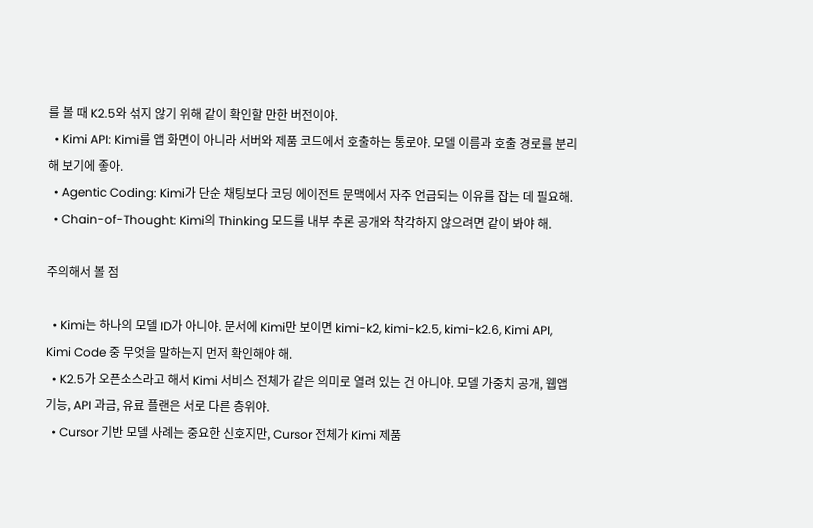를 볼 때 K2.5와 섞지 않기 위해 같이 확인할 만한 버전이야.
  • Kimi API: Kimi를 앱 화면이 아니라 서버와 제품 코드에서 호출하는 통로야. 모델 이름과 호출 경로를 분리해 보기에 좋아.
  • Agentic Coding: Kimi가 단순 채팅보다 코딩 에이전트 문맥에서 자주 언급되는 이유를 잡는 데 필요해.
  • Chain-of-Thought: Kimi의 Thinking 모드를 내부 추론 공개와 착각하지 않으려면 같이 봐야 해.

주의해서 볼 점

  • Kimi는 하나의 모델 ID가 아니야. 문서에 Kimi만 보이면 kimi-k2, kimi-k2.5, kimi-k2.6, Kimi API, Kimi Code 중 무엇을 말하는지 먼저 확인해야 해.
  • K2.5가 오픈소스라고 해서 Kimi 서비스 전체가 같은 의미로 열려 있는 건 아니야. 모델 가중치 공개, 웹앱 기능, API 과금, 유료 플랜은 서로 다른 층위야.
  • Cursor 기반 모델 사례는 중요한 신호지만, Cursor 전체가 Kimi 제품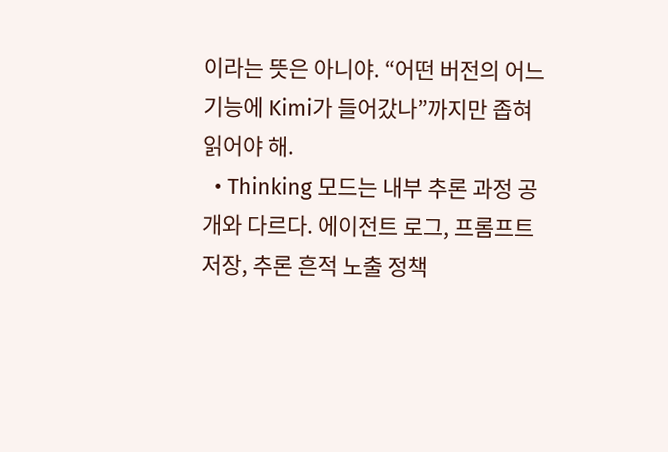이라는 뜻은 아니야. “어떤 버전의 어느 기능에 Kimi가 들어갔나”까지만 좁혀 읽어야 해.
  • Thinking 모드는 내부 추론 과정 공개와 다르다. 에이전트 로그, 프롬프트 저장, 추론 흔적 노출 정책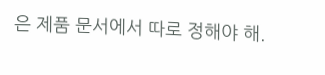은 제품 문서에서 따로 정해야 해.